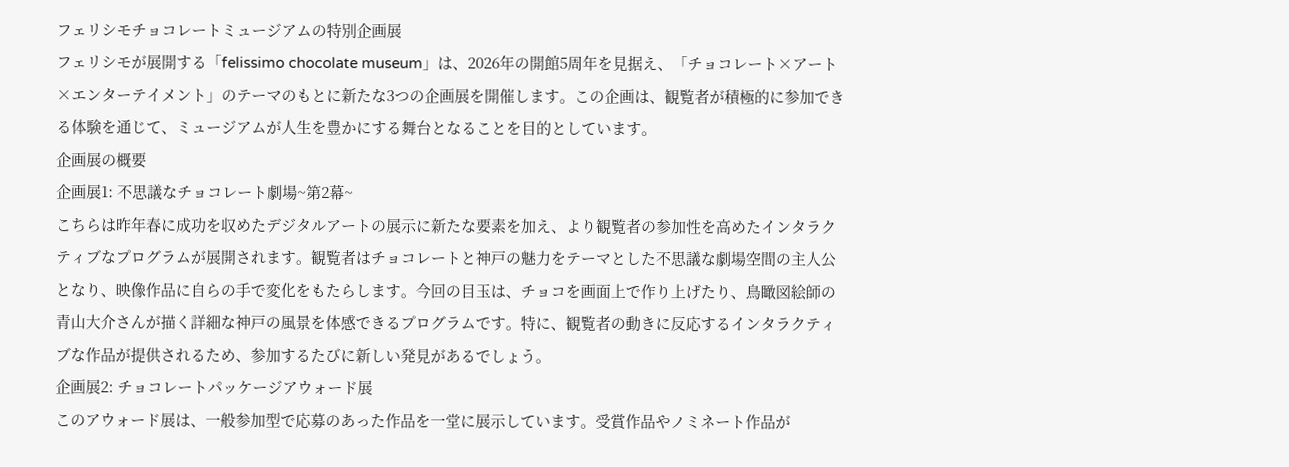フェリシモチョコレートミュージアムの特別企画展
フェリシモが展開する「felissimo chocolate museum」は、2026年の開館5周年を見据え、「チョコレート×アート×エンターテイメント」のテーマのもとに新たな3つの企画展を開催します。この企画は、観覧者が積極的に参加できる体験を通じて、ミュージアムが人生を豊かにする舞台となることを目的としています。
企画展の概要
企画展1: 不思議なチョコレート劇場~第2幕~
こちらは昨年春に成功を収めたデジタルアートの展示に新たな要素を加え、より観覧者の参加性を高めたインタラクティブなプログラムが展開されます。観覧者はチョコレートと神戸の魅力をテーマとした不思議な劇場空間の主人公となり、映像作品に自らの手で変化をもたらします。今回の目玉は、チョコを画面上で作り上げたり、鳥瞰図絵師の青山大介さんが描く詳細な神戸の風景を体感できるプログラムです。特に、観覧者の動きに反応するインタラクティブな作品が提供されるため、参加するたびに新しい発見があるでしょう。
企画展2: チョコレートパッケージアウォード展
このアウォード展は、一般参加型で応募のあった作品を一堂に展示しています。受賞作品やノミネート作品が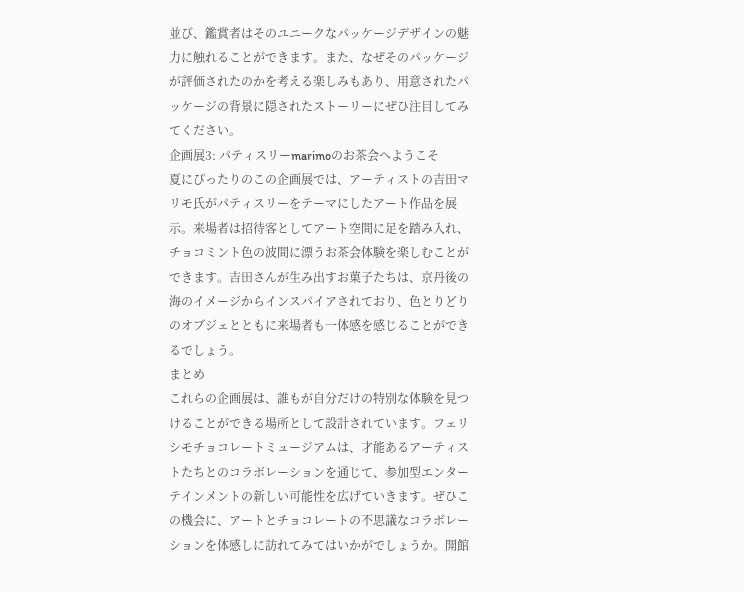並び、鑑賞者はそのユニークなパッケージデザインの魅力に触れることができます。また、なぜそのパッケージが評価されたのかを考える楽しみもあり、用意されたパッケージの背景に隠されたストーリーにぜひ注目してみてください。
企画展3: パティスリーmarimoのお茶会へようこそ
夏にぴったりのこの企画展では、アーティストの吉田マリモ氏がパティスリーをテーマにしたアート作品を展示。来場者は招待客としてアート空間に足を踏み入れ、チョコミント色の波間に漂うお茶会体験を楽しむことができます。吉田さんが生み出すお菓子たちは、京丹後の海のイメージからインスパイアされており、色とりどりのオブジェとともに来場者も一体感を感じることができるでしょう。
まとめ
これらの企画展は、誰もが自分だけの特別な体験を見つけることができる場所として設計されています。フェリシモチョコレートミュージアムは、才能あるアーティストたちとのコラボレーションを通じて、参加型エンターテインメントの新しい可能性を広げていきます。ぜひこの機会に、アートとチョコレートの不思議なコラボレーションを体感しに訪れてみてはいかがでしょうか。開館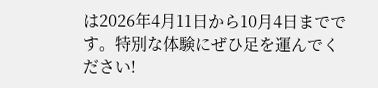は2026年4月11日から10月4日までです。特別な体験にぜひ足を運んでください!